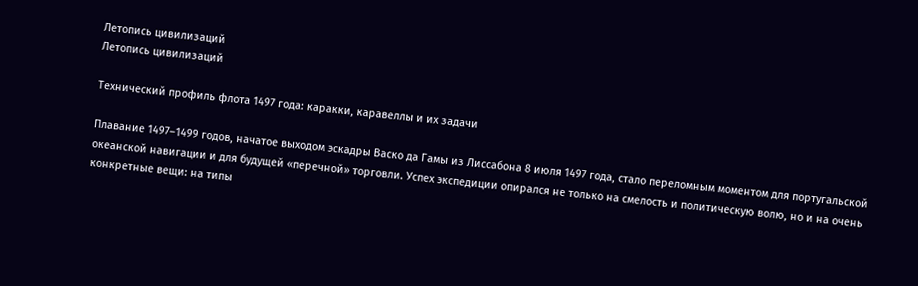Летопись цивилизаций
Летопись цивилизаций

Технический профиль флота 1497 года: каракки, каравеллы и их задачи

Плавание 1497–1499 годов, начатое выходом эскадры Васко да Гамы из Лиссабона 8 июля 1497 года, стало переломным моментом для португальской океанской навигации и для будущей «перечной» торговли. Успех экспедиции опирался не только на смелость и политическую волю, но и на очень конкретные вещи: на типы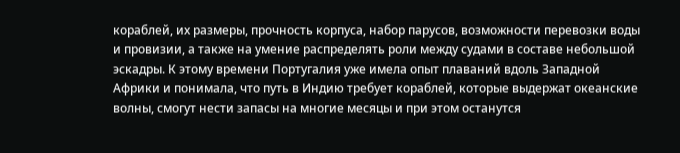кораблей, их размеры, прочность корпуса, набор парусов, возможности перевозки воды и провизии, а также на умение распределять роли между судами в составе небольшой эскадры. К этому времени Португалия уже имела опыт плаваний вдоль Западной Африки и понимала, что путь в Индию требует кораблей, которые выдержат океанские волны, смогут нести запасы на многие месяцы и при этом останутся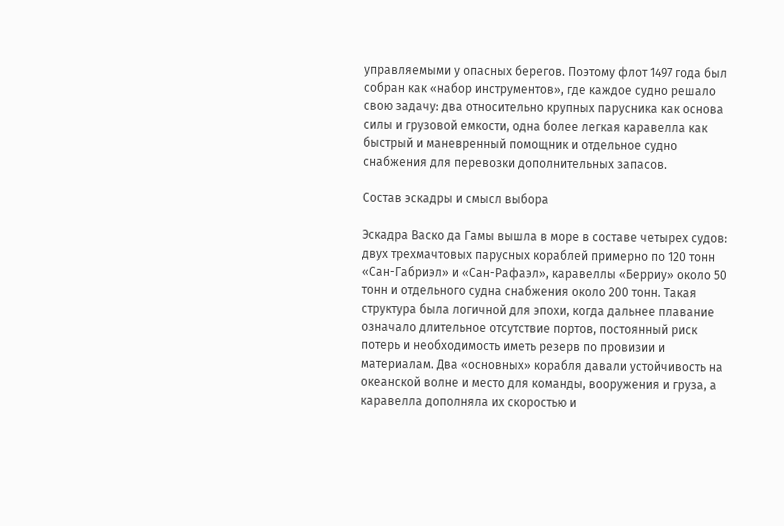управляемыми у опасных берегов. Поэтому флот 1497 года был собран как «набор инструментов», где каждое судно решало свою задачу: два относительно крупных парусника как основа силы и грузовой емкости, одна более легкая каравелла как быстрый и маневренный помощник и отдельное судно снабжения для перевозки дополнительных запасов.

Состав эскадры и смысл выбора

Эскадра Васко да Гамы вышла в море в составе четырех судов: двух трехмачтовых парусных кораблей примерно по 120 тонн «Сан-Габриэл» и «Сан-Рафаэл», каравеллы «Берриу» около 50 тонн и отдельного судна снабжения около 200 тонн. Такая структура была логичной для эпохи, когда дальнее плавание означало длительное отсутствие портов, постоянный риск потерь и необходимость иметь резерв по провизии и материалам. Два «основных» корабля давали устойчивость на океанской волне и место для команды, вооружения и груза, а каравелла дополняла их скоростью и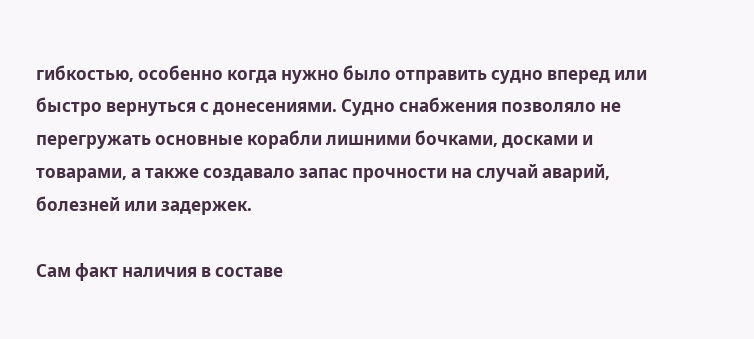гибкостью, особенно когда нужно было отправить судно вперед или быстро вернуться с донесениями. Судно снабжения позволяло не перегружать основные корабли лишними бочками, досками и товарами, а также создавало запас прочности на случай аварий, болезней или задержек.

Сам факт наличия в составе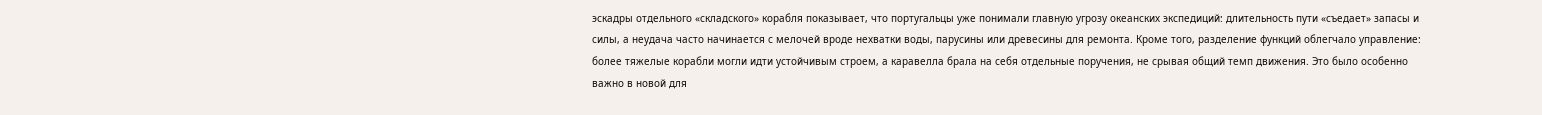эскадры отдельного «складского» корабля показывает, что португальцы уже понимали главную угрозу океанских экспедиций: длительность пути «съедает» запасы и силы, а неудача часто начинается с мелочей вроде нехватки воды, парусины или древесины для ремонта. Кроме того, разделение функций облегчало управление: более тяжелые корабли могли идти устойчивым строем, а каравелла брала на себя отдельные поручения, не срывая общий темп движения. Это было особенно важно в новой для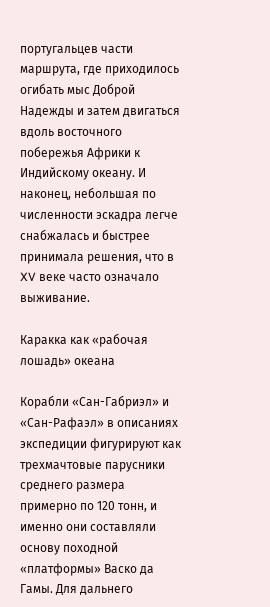португальцев части маршрута, где приходилось огибать мыс Доброй Надежды и затем двигаться вдоль восточного побережья Африки к Индийскому океану. И наконец, небольшая по численности эскадра легче снабжалась и быстрее принимала решения, что в XV веке часто означало выживание.

Каракка как «рабочая лошадь» океана

Корабли «Сан-Габриэл» и «Сан-Рафаэл» в описаниях экспедиции фигурируют как трехмачтовые парусники среднего размера примерно по 120 тонн, и именно они составляли основу походной «платформы» Васко да Гамы. Для дальнего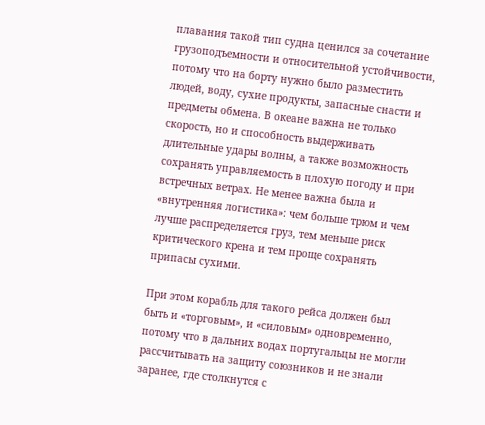плавания такой тип судна ценился за сочетание грузоподъемности и относительной устойчивости, потому что на борту нужно было разместить людей, воду, сухие продукты, запасные снасти и предметы обмена. В океане важна не только скорость, но и способность выдерживать длительные удары волны, а также возможность сохранять управляемость в плохую погоду и при встречных ветрах. Не менее важна была и «внутренняя логистика»: чем больше трюм и чем лучше распределяется груз, тем меньше риск критического крена и тем проще сохранять припасы сухими.

При этом корабль для такого рейса должен был быть и «торговым», и «силовым» одновременно, потому что в дальних водах португальцы не могли рассчитывать на защиту союзников и не знали заранее, где столкнутся с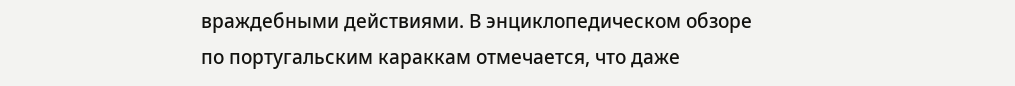враждебными действиями. В энциклопедическом обзоре по португальским караккам отмечается, что даже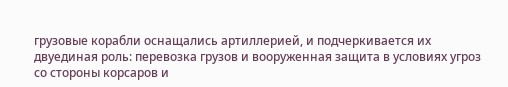грузовые корабли оснащались артиллерией, и подчеркивается их двуединая роль: перевозка грузов и вооруженная защита в условиях угроз со стороны корсаров и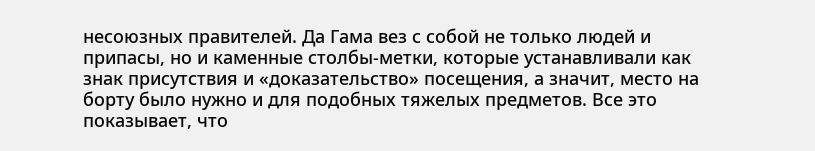несоюзных правителей. Да Гама вез с собой не только людей и припасы, но и каменные столбы-метки, которые устанавливали как знак присутствия и «доказательство» посещения, а значит, место на борту было нужно и для подобных тяжелых предметов. Все это показывает, что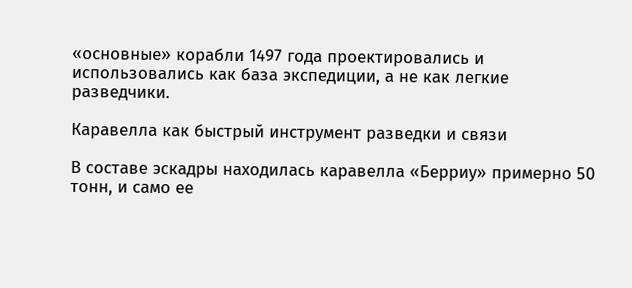«основные» корабли 1497 года проектировались и использовались как база экспедиции, а не как легкие разведчики.

Каравелла как быстрый инструмент разведки и связи

В составе эскадры находилась каравелла «Берриу» примерно 50 тонн, и само ее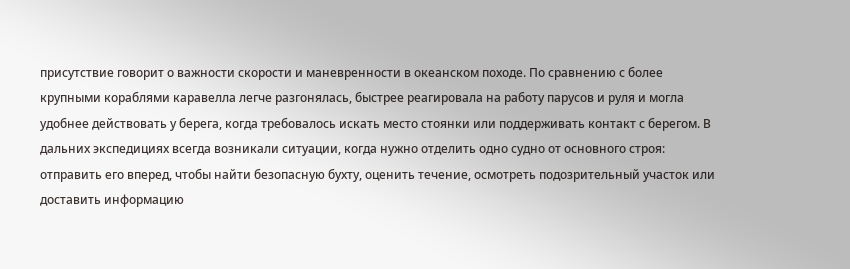присутствие говорит о важности скорости и маневренности в океанском походе. По сравнению с более крупными кораблями каравелла легче разгонялась, быстрее реагировала на работу парусов и руля и могла удобнее действовать у берега, когда требовалось искать место стоянки или поддерживать контакт с берегом. В дальних экспедициях всегда возникали ситуации, когда нужно отделить одно судно от основного строя: отправить его вперед, чтобы найти безопасную бухту, оценить течение, осмотреть подозрительный участок или доставить информацию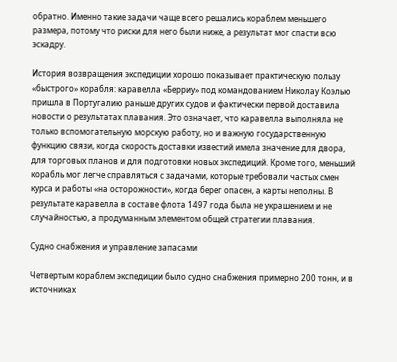обратно. Именно такие задачи чаще всего решались кораблем меньшего размера, потому что риски для него были ниже, а результат мог спасти всю эскадру.

История возвращения экспедиции хорошо показывает практическую пользу «быстрого» корабля: каравелла «Берриу» под командованием Николау Коэлью пришла в Португалию раньше других судов и фактически первой доставила новости о результатах плавания. Это означает, что каравелла выполняла не только вспомогательную морскую работу, но и важную государственную функцию связи, когда скорость доставки известий имела значение для двора, для торговых планов и для подготовки новых экспедиций. Кроме того, меньший корабль мог легче справляться с задачами, которые требовали частых смен курса и работы «на осторожности», когда берег опасен, а карты неполны. В результате каравелла в составе флота 1497 года была не украшением и не случайностью, а продуманным элементом общей стратегии плавания.

Судно снабжения и управление запасами

Четвертым кораблем экспедиции было судно снабжения примерно 200 тонн, и в источниках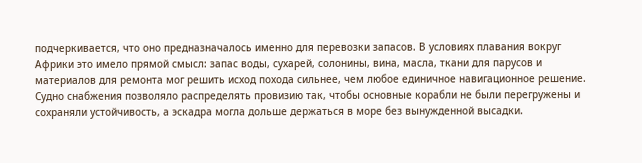подчеркивается, что оно предназначалось именно для перевозки запасов. В условиях плавания вокруг Африки это имело прямой смысл: запас воды, сухарей, солонины, вина, масла, ткани для парусов и материалов для ремонта мог решить исход похода сильнее, чем любое единичное навигационное решение. Судно снабжения позволяло распределять провизию так, чтобы основные корабли не были перегружены и сохраняли устойчивость, а эскадра могла дольше держаться в море без вынужденной высадки.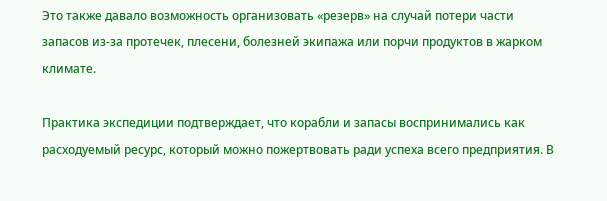Это также давало возможность организовать «резерв» на случай потери части запасов из-за протечек, плесени, болезней экипажа или порчи продуктов в жарком климате.

Практика экспедиции подтверждает, что корабли и запасы воспринимались как расходуемый ресурс, который можно пожертвовать ради успеха всего предприятия. В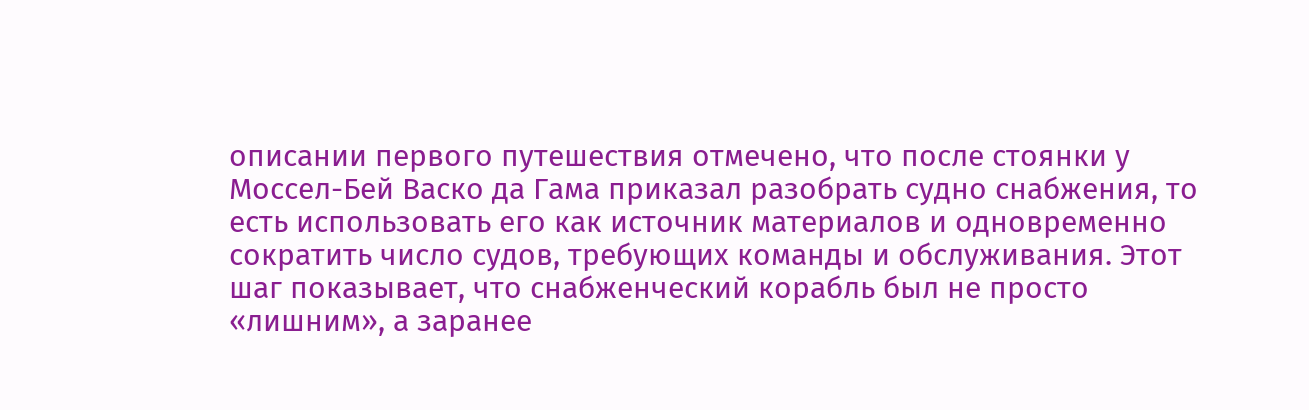описании первого путешествия отмечено, что после стоянки у Моссел-Бей Васко да Гама приказал разобрать судно снабжения, то есть использовать его как источник материалов и одновременно сократить число судов, требующих команды и обслуживания. Этот шаг показывает, что снабженческий корабль был не просто «лишним», а заранее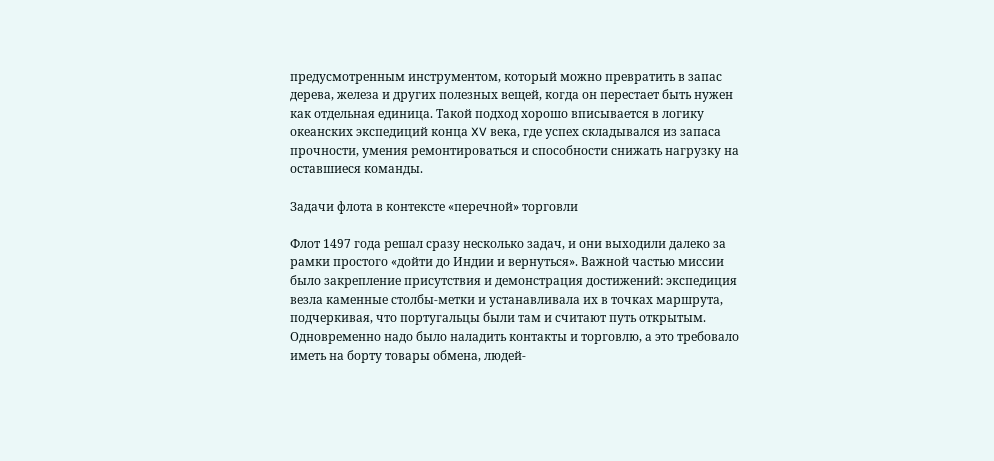предусмотренным инструментом, который можно превратить в запас дерева, железа и других полезных вещей, когда он перестает быть нужен как отдельная единица. Такой подход хорошо вписывается в логику океанских экспедиций конца XV века, где успех складывался из запаса прочности, умения ремонтироваться и способности снижать нагрузку на оставшиеся команды.

Задачи флота в контексте «перечной» торговли

Флот 1497 года решал сразу несколько задач, и они выходили далеко за рамки простого «дойти до Индии и вернуться». Важной частью миссии было закрепление присутствия и демонстрация достижений: экспедиция везла каменные столбы-метки и устанавливала их в точках маршрута, подчеркивая, что португальцы были там и считают путь открытым. Одновременно надо было наладить контакты и торговлю, а это требовало иметь на борту товары обмена, людей-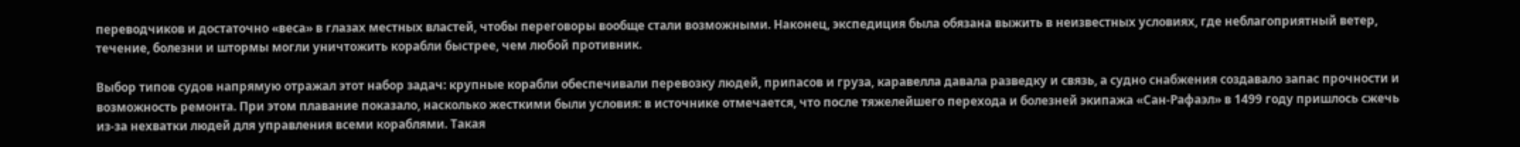переводчиков и достаточно «веса» в глазах местных властей, чтобы переговоры вообще стали возможными. Наконец, экспедиция была обязана выжить в неизвестных условиях, где неблагоприятный ветер, течение, болезни и штормы могли уничтожить корабли быстрее, чем любой противник.

Выбор типов судов напрямую отражал этот набор задач: крупные корабли обеспечивали перевозку людей, припасов и груза, каравелла давала разведку и связь, а судно снабжения создавало запас прочности и возможность ремонта. При этом плавание показало, насколько жесткими были условия: в источнике отмечается, что после тяжелейшего перехода и болезней экипажа «Сан-Рафаэл» в 1499 году пришлось сжечь из-за нехватки людей для управления всеми кораблями. Такая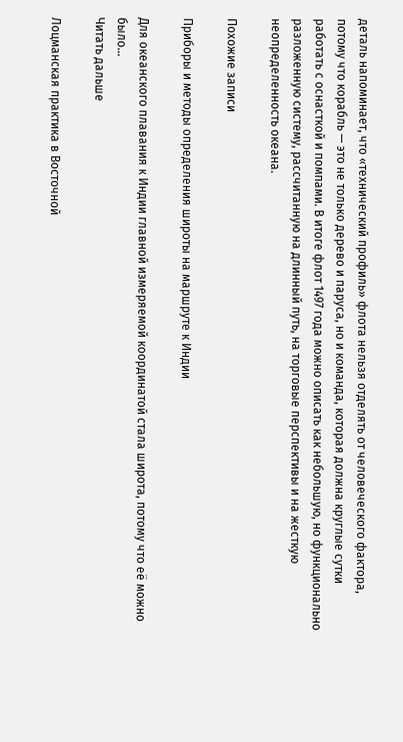деталь напоминает, что «технический профиль» флота нельзя отделять от человеческого фактора, потому что корабль — это не только дерево и паруса, но и команда, которая должна круглые сутки работать с оснасткой и помпами. В итоге флот 1497 года можно описать как небольшую, но функционально разложенную систему, рассчитанную на длинный путь, на торговые перспективы и на жесткую неопределенность океана.

Похожие записи

Приборы и методы определения широты на маршруте к Индии

Для океанского плавания к Индии главной измеряемой координатой стала широта, потому что её можно было…
Читать дальше

Лоцманская практика в Восточной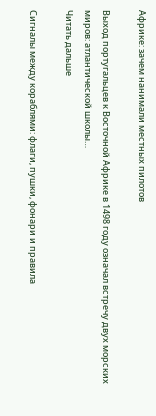Африке: зачем нанимали местных пилотов

Выход португальцев к Восточной Африке в 1498 году означал встречу двух морских миров: атлантической школы…
Читать дальше

Сигналы между кораблями: флаги, пушки, фонари и правила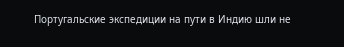Португальские экспедиции на пути в Индию шли не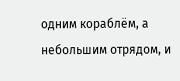одним кораблём, а небольшим отрядом, и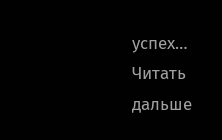успех…
Читать дальше